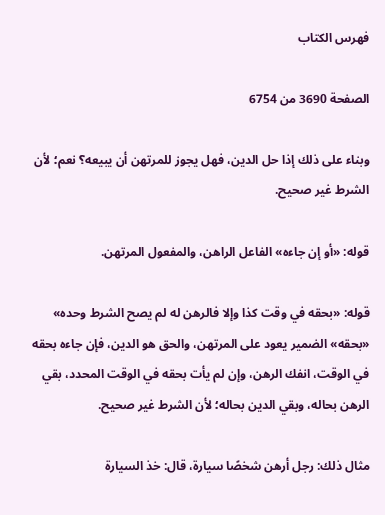فهرس الكتاب

الصفحة 3690 من 6754

وبناء على ذلك إذا حل الدين، فهل يجوز للمرتهن أن يبيعه؟ نعم؛ لأن الشرط غير صحيح.

قوله: «أو إن جاءه» الفاعل الراهن، والمفعول المرتهن.

قوله: «بحقه في وقت كذا وإلا فالرهن له لم يصح الشرط وحده» «بحقه» الضمير يعود على المرتهن، والحق هو الدين، فإن جاءه بحقه في الوقت، انفك الرهن، وإن لم يأت بحقه في الوقت المحدد، بقي الرهن بحاله، وبقي الدين بحاله؛ لأن الشرط غير صحيح.

مثال ذلك: رجل أرهن شخصًا سيارة، قال: خذ السيارة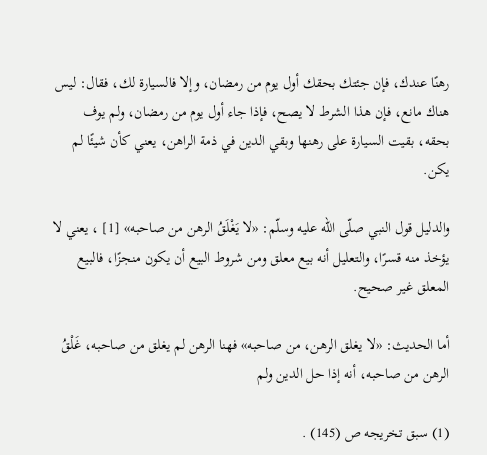رهنًا عندك، فإن جئتك بحقك أول يوم من رمضان، وإلا فالسيارة لك، فقال: ليس هناك مانع، فإن هذا الشرط لا يصح، فإذا جاء أول يوم من رمضان، ولم يوف بحقه، بقيت السيارة على رهنها وبقي الدين في ذمة الراهن، يعني كأن شيئًا لم يكن.

والدليل قول النبي صلّى الله عليه وسلّم: «لا يَغْلَقُ الرهن من صاحبه» [1] ، يعني لا يؤخذ منه قسرًا، والتعليل أنه بيع معلق ومن شروط البيع أن يكون منجزًا، فالبيع المعلق غير صحيح.

أما الحديث: «لا يغلق الرهن، من صاحبه» فهنا الرهن لم يغلق من صاحبه، غَلْقُ الرهن من صاحبه، أنه إذا حل الدين ولم

(1) سبق تخريجه ص (145) .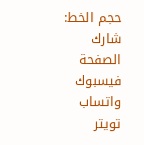حجم الخط:
شارك الصفحة
فيسبوك واتساب تويتر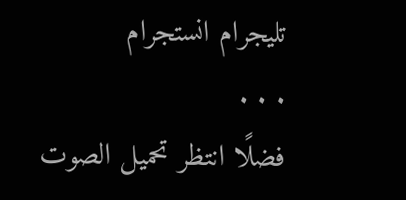تليجرام انستجرام
. . .
فضلًا انتظر تحميل الصوت